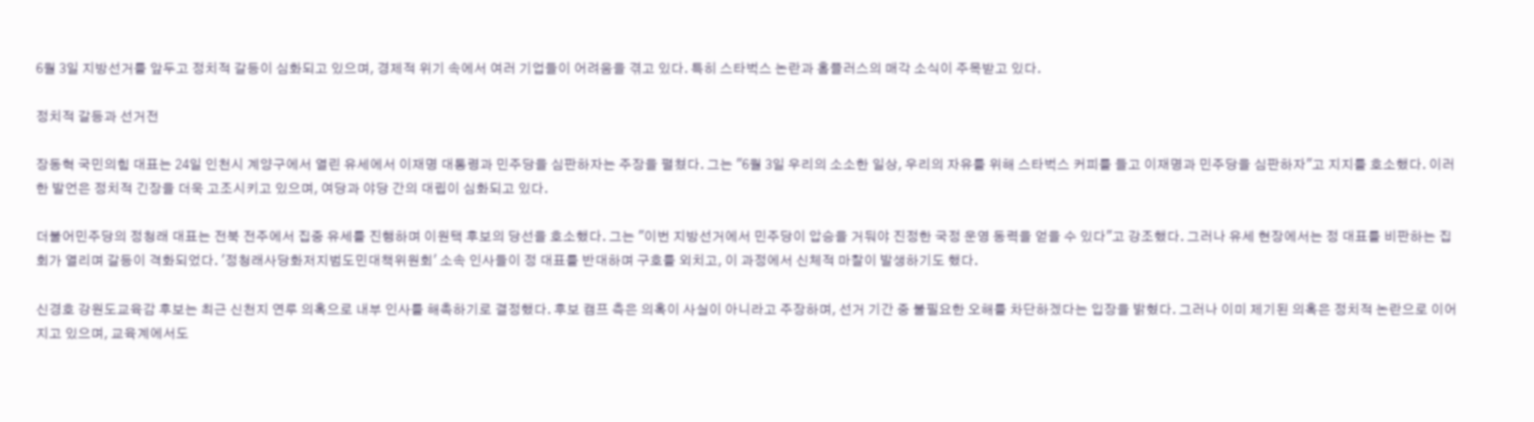6월 3일 지방선거를 앞두고 정치적 갈등이 심화되고 있으며, 경제적 위기 속에서 여러 기업들이 어려움을 겪고 있다. 특히 스타벅스 논란과 홈플러스의 매각 소식이 주목받고 있다.

정치적 갈등과 선거전

장동혁 국민의힘 대표는 24일 인천시 계양구에서 열린 유세에서 이재명 대통령과 민주당을 심판하자는 주장을 펼쳤다. 그는 "6월 3일 우리의 소소한 일상, 우리의 자유를 위해 스타벅스 커피를 들고 이재명과 민주당을 심판하자"고 지지를 호소했다. 이러한 발언은 정치적 긴장을 더욱 고조시키고 있으며, 여당과 야당 간의 대립이 심화되고 있다.

더불어민주당의 정청래 대표는 전북 전주에서 집중 유세를 진행하며 이원택 후보의 당선을 호소했다. 그는 "이번 지방선거에서 민주당이 압승을 거둬야 진정한 국정 운영 동력을 얻을 수 있다"고 강조했다. 그러나 유세 현장에서는 정 대표를 비판하는 집회가 열리며 갈등이 격화되었다. '정청래사당화저지범도민대책위원회' 소속 인사들이 정 대표를 반대하며 구호를 외치고, 이 과정에서 신체적 마찰이 발생하기도 했다.

신경호 강원도교육감 후보는 최근 신천지 연루 의혹으로 내부 인사를 해촉하기로 결정했다. 후보 캠프 측은 의혹이 사실이 아니라고 주장하며, 선거 기간 중 불필요한 오해를 차단하겠다는 입장을 밝혔다. 그러나 이미 제기된 의혹은 정치적 논란으로 이어지고 있으며, 교육계에서도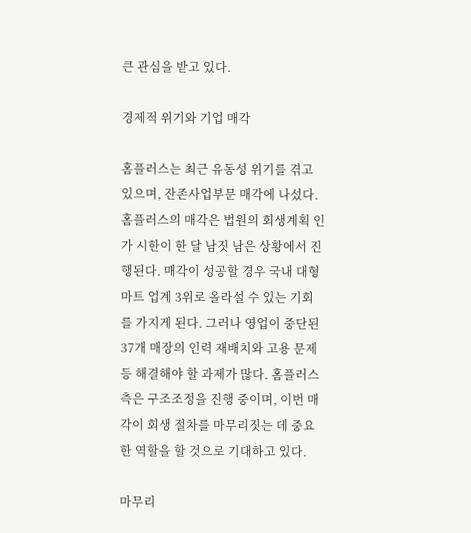큰 관심을 받고 있다.

경제적 위기와 기업 매각

홈플러스는 최근 유동성 위기를 겪고 있으며, 잔존사업부문 매각에 나섰다. 홈플러스의 매각은 법원의 회생계획 인가 시한이 한 달 남짓 남은 상황에서 진행된다. 매각이 성공할 경우 국내 대형마트 업계 3위로 올라설 수 있는 기회를 가지게 된다. 그러나 영업이 중단된 37개 매장의 인력 재배치와 고용 문제 등 해결해야 할 과제가 많다. 홈플러스 측은 구조조정을 진행 중이며, 이번 매각이 회생 절차를 마무리짓는 데 중요한 역할을 할 것으로 기대하고 있다.

마무리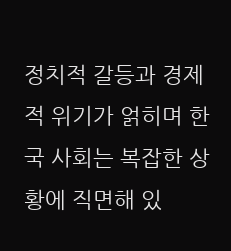정치적 갈등과 경제적 위기가 얽히며 한국 사회는 복잡한 상황에 직면해 있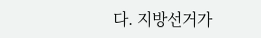다. 지방선거가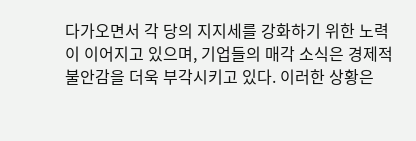다가오면서 각 당의 지지세를 강화하기 위한 노력이 이어지고 있으며, 기업들의 매각 소식은 경제적 불안감을 더욱 부각시키고 있다. 이러한 상황은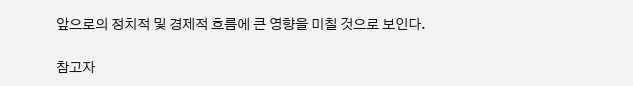앞으로의 정치적 및 경제적 흐름에 큰 영향을 미칠 것으로 보인다.

참고자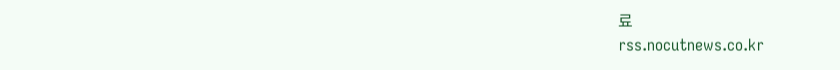료
rss.nocutnews.co.kr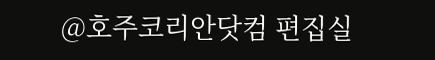@호주코리안닷컴 편집실